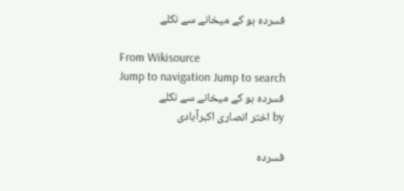فسردہ ہو کے میخانے سے نکلے

From Wikisource
Jump to navigation Jump to search
فسردہ ہو کے میخانے سے نکلے
by اختر انصاری اکبرآبادی

فسردہ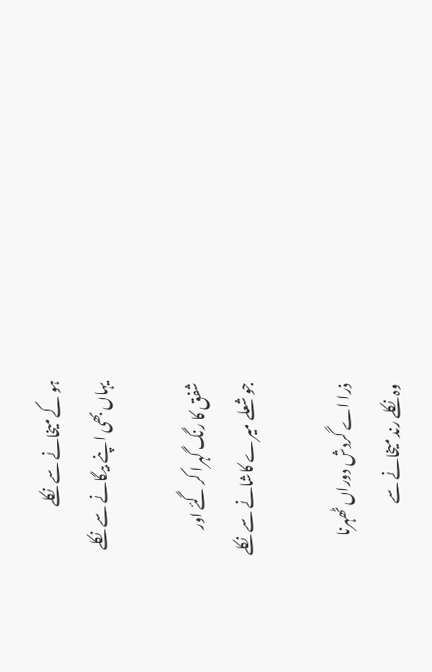ہو کے میخانے سے نکلے
یہاں بھی اپنے بیگانے سے نکلے

شفق کا رنگ گہرا کر گئے اور
جو شعلے میرے کاشانے سے نکلے

ذرا اے گردش دوراں ٹھہرنا
وہ نکلے رند میخانے سے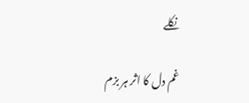نکلے

غم دل کا اثر ہر بزم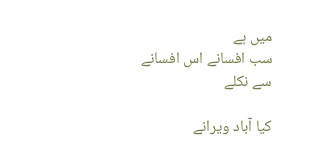میں ہے
سب افسانے اس افسانے سے نکلے

کیا آباد ویرانے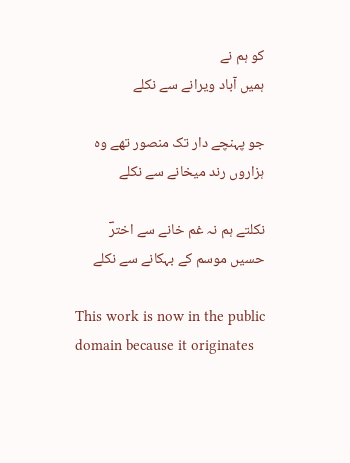کو ہم نے
ہمیں آباد ویرانے سے نکلے

جو پہنچے دار تک منصور تھے وہ
ہزاروں رند میخانے سے نکلے

نکلتے ہم نہ غم خانے سے اخترؔ
حسیں موسم کے بہکانے سے نکلے

This work is now in the public domain because it originates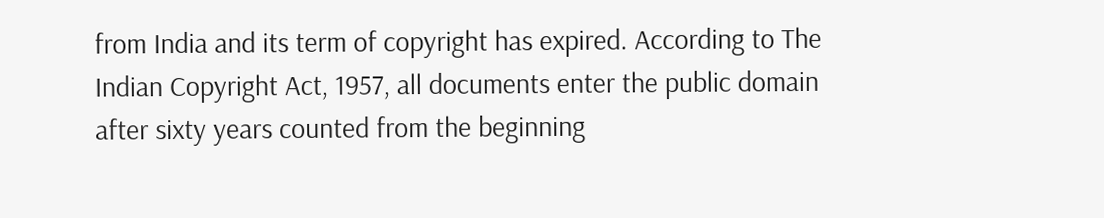from India and its term of copyright has expired. According to The Indian Copyright Act, 1957, all documents enter the public domain after sixty years counted from the beginning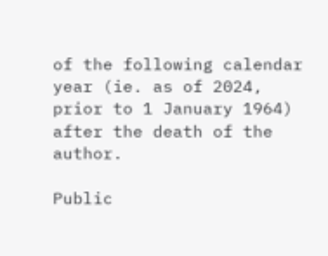of the following calendar year (ie. as of 2024, prior to 1 January 1964) after the death of the author.

Public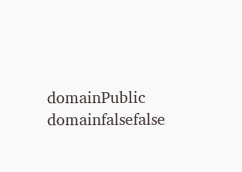domainPublic domainfalsefalse